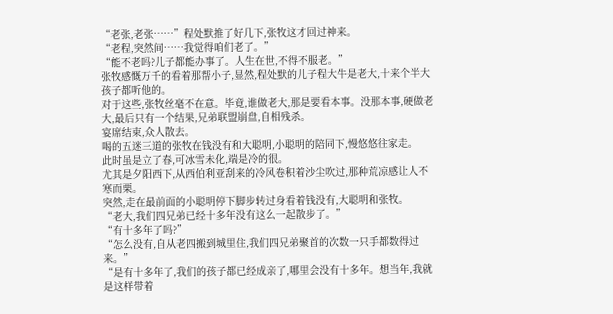“老张,老张……”程处默推了好几下,张牧这才回过神来。
“老程,突然间……我觉得咱们老了。”
“能不老吗?儿子都能办事了。人生在世,不得不服老。”
张牧感慨万千的看着那帮小子,显然,程处默的儿子程大牛是老大,十来个半大孩子都听他的。
对于这些,张牧丝毫不在意。毕竟,谁做老大,那是要看本事。没那本事,硬做老大,最后只有一个结果,兄弟联盟崩盘,自相残杀。
宴席结束,众人散去。
喝的五迷三道的张牧在钱没有和大聪明,小聪明的陪同下,慢悠悠往家走。
此时虽是立了春,可冰雪未化,端是冷的很。
尤其是夕阳西下,从西伯利亚刮来的冷风卷积着沙尘吹过,那种荒凉感让人不寒而栗。
突然,走在最前面的小聪明停下脚步转过身看着钱没有,大聪明和张牧。
“老大,我们四兄弟已经十多年没有这么一起散步了。”
“有十多年了吗?”
“怎么没有,自从老四搬到城里住,我们四兄弟聚首的次数一只手都数得过来。”
“是有十多年了,我们的孩子都已经成亲了,哪里会没有十多年。想当年,我就是这样带着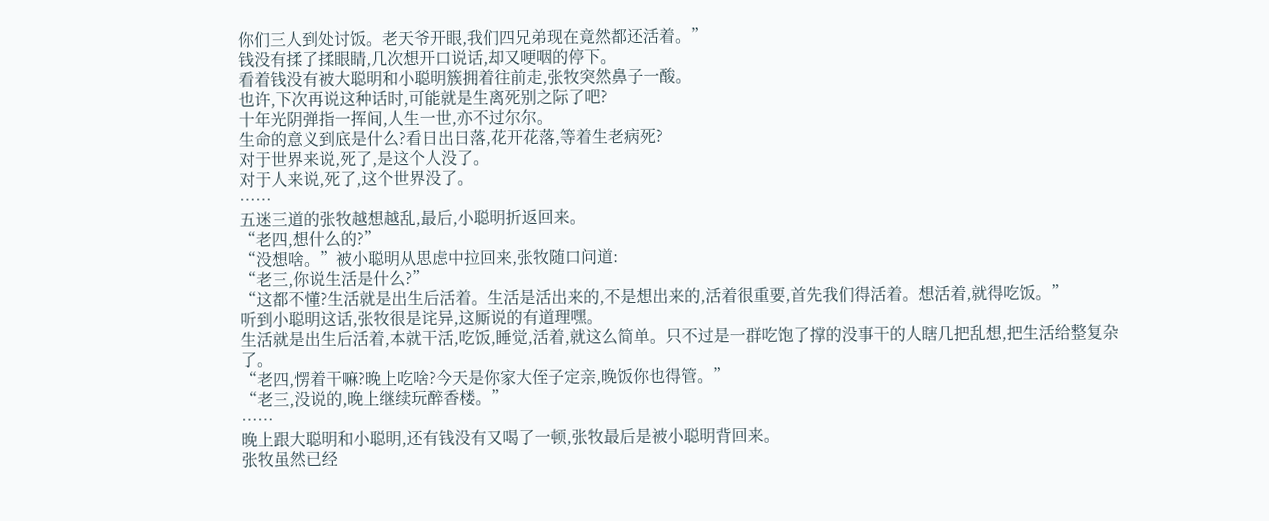你们三人到处讨饭。老天爷开眼,我们四兄弟现在竟然都还活着。”
钱没有揉了揉眼睛,几次想开口说话,却又哽咽的停下。
看着钱没有被大聪明和小聪明簇拥着往前走,张牧突然鼻子一酸。
也许,下次再说这种话时,可能就是生离死别之际了吧?
十年光阴弹指一挥间,人生一世,亦不过尔尔。
生命的意义到底是什么?看日出日落,花开花落,等着生老病死?
对于世界来说,死了,是这个人没了。
对于人来说,死了,这个世界没了。
……
五迷三道的张牧越想越乱,最后,小聪明折返回来。
“老四,想什么的?”
“没想啥。”被小聪明从思虑中拉回来,张牧随口问道:
“老三,你说生活是什么?”
“这都不懂?生活就是出生后活着。生活是活出来的,不是想出来的,活着很重要,首先我们得活着。想活着,就得吃饭。”
听到小聪明这话,张牧很是诧异,这厮说的有道理嘿。
生活就是出生后活着,本就干活,吃饭,睡觉,活着,就这么简单。只不过是一群吃饱了撑的没事干的人瞎几把乱想,把生活给整复杂了。
“老四,愣着干嘛?晚上吃啥?今天是你家大侄子定亲,晚饭你也得管。”
“老三,没说的,晚上继续玩醉香楼。”
……
晚上跟大聪明和小聪明,还有钱没有又喝了一顿,张牧最后是被小聪明背回来。
张牧虽然已经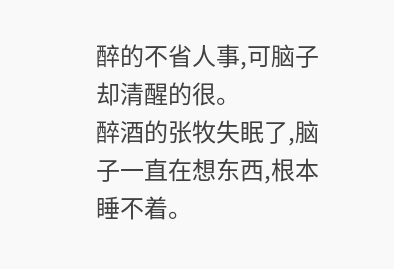醉的不省人事,可脑子却清醒的很。
醉酒的张牧失眠了,脑子一直在想东西,根本睡不着。